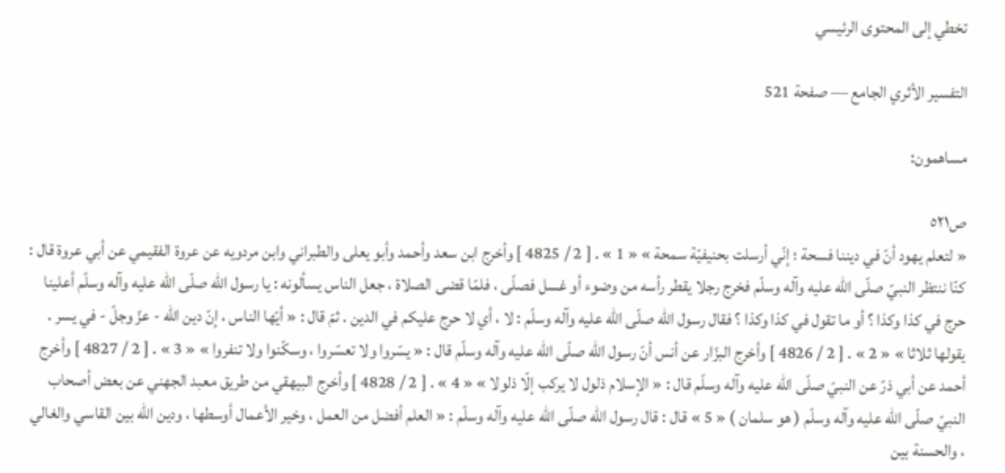تخطي إلى المحتوى الرئيسي

التفسير الأثري الجامع — صفحة 521

مساهمون:

ص٥٢١
« لتعلم يهود أنّ في ديننا فسحة ؛ إنّي أرسلت بحنيفيّة سمحة » « 1 » . [ 2 / 4825 ] وأخرج ابن سعد وأحمد وأبو يعلى والطبراني وابن مردويه عن عروة الفقيمي عن أبي عروة قال : كنّا ننتظر النبيّ صلّى اللّه عليه وآله وسلّم فخرج رجلا يقطر رأسه من وضوء أو غسل فصلّى ، فلمّا قضى الصلاة ، جعل الناس يسألونه : يا رسول اللّه صلّى اللّه عليه وآله وسلّم أعلينا حرج في كذا وكذا ؟ أو ما تقول في كذا وكذا ؟ فقال رسول اللّه صلّى اللّه عليه وآله وسلّم : لا ، أي لا حرج عليكم في الدين . ثمّ قال : « أيّها الناس ، إنّ دين اللّه - عزّ وجلّ - في يسر . يقولها ثلاثا » « 2 » . [ 2 / 4826 ] وأخرج البزّار عن أنس أنّ رسول اللّه صلّى اللّه عليه وآله وسلّم قال : « يسّروا ولا تعسّروا ، وسكّنوا ولا تنفروا » « 3 » . [ 2 / 4827 ] وأخرج أحمد عن أبي ذرّ عن النبيّ صلّى اللّه عليه وآله وسلّم قال : « الإسلام ذلول لا يركب إلّا ذلولا » « 4 » . [ 2 / 4828 ] وأخرج البيهقي من طريق معبد الجهني عن بعض أصحاب النبيّ صلّى اللّه عليه وآله وسلّم ( هو سلمان ) « 5 » قال : قال رسول اللّه صلّى اللّه عليه وآله وسلّم : « العلم أفضل من العمل ، وخير الأعمال أوسطها ، ودين اللّه بين القاسي والغالي ، والحسنة بين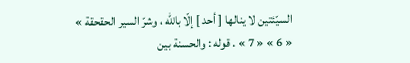السيّئتين لا ينالها [ أحد ] إلّا باللّه ، وشرّ السير الحقحقة » « 6 » « 7 » . قوله : والحسنة بين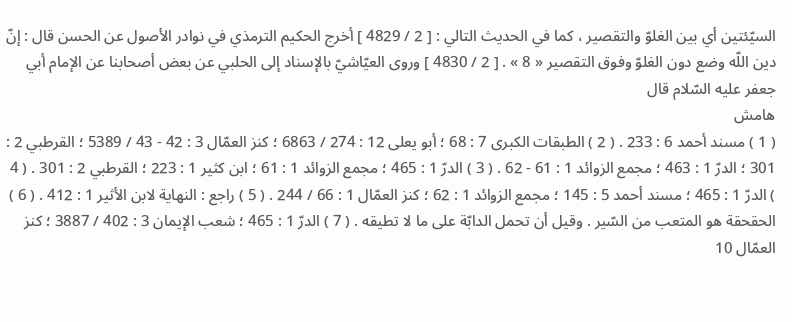السيّئتين أي بين الغلوّ والتقصير ، كما في الحديث التالي : [ 2 / 4829 ] أخرج الحكيم الترمذي في نوادر الأصول عن الحسن قال : إنّ دين اللّه وضع دون الغلوّ وفوق التقصير « 8 » . [ 2 / 4830 ] وروى العيّاشيّ بالإسناد إلى الحلبي عن بعض أصحابنا عن الإمام أبي جعفر عليه السّلام قال
هامش
( 1 ) مسند أحمد 6 : 233 . ( 2 ) الطبقات الكبرى 7 : 68 ؛ أبو يعلى 12 : 274 / 6863 ؛ كنز العمّال 3 : 42 - 43 / 5389 ؛ القرطبي 2 : 301 ؛ الدرّ 1 : 463 ؛ مجمع الزوائد 1 : 61 - 62 . ( 3 ) الدرّ 1 : 465 ؛ مجمع الزوائد 1 : 61 ؛ ابن كثير 1 : 223 ؛ القرطبي 2 : 301 . ( 4 ) الدرّ 1 : 465 ؛ مسند أحمد 5 : 145 ؛ مجمع الزوائد 1 : 62 ؛ كنز العمّال 1 : 66 / 244 . ( 5 ) راجع : النهاية لابن الأثير 1 : 412 . ( 6 ) الحقحقة هو المتعب من السّير . وقيل أن تحمل الدابّة على ما لا تطيقه . ( 7 ) الدرّ 1 : 465 ؛ شعب الإيمان 3 : 402 / 3887 ؛ كنز العمّال 10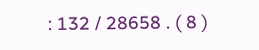: 132 / 28658 . ( 8 )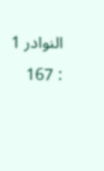النوادر 1 : 167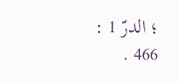؛ الدرّ 1 : 466 .